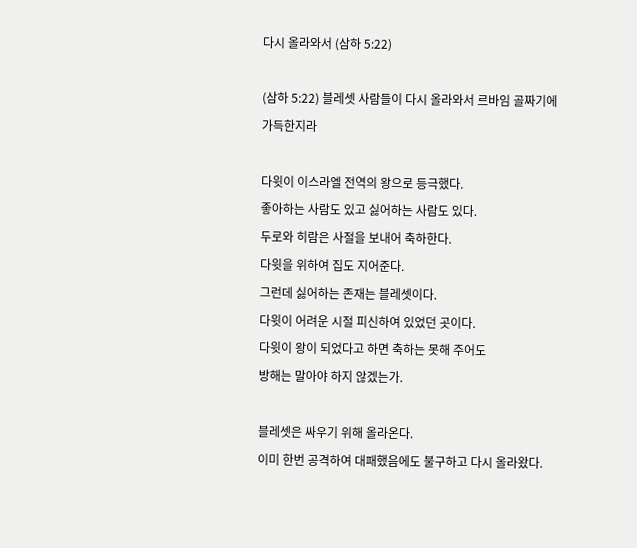다시 올라와서 (삼하 5:22)

(삼하 5:22) 블레셋 사람들이 다시 올라와서 르바임 골짜기에 가득한지라

다윗이 이스라엘 전역의 왕으로 등극했다.
좋아하는 사람도 있고 싫어하는 사람도 있다.
두로와 히람은 사절을 보내어 축하한다.
다윗을 위하여 집도 지어준다.
그런데 싫어하는 존재는 블레셋이다.
다윗이 어려운 시절 피신하여 있었던 곳이다.
다윗이 왕이 되었다고 하면 축하는 못해 주어도
방해는 말아야 하지 않겠는가.

블레셋은 싸우기 위해 올라온다.
이미 한번 공격하여 대패했음에도 불구하고 다시 올라왔다.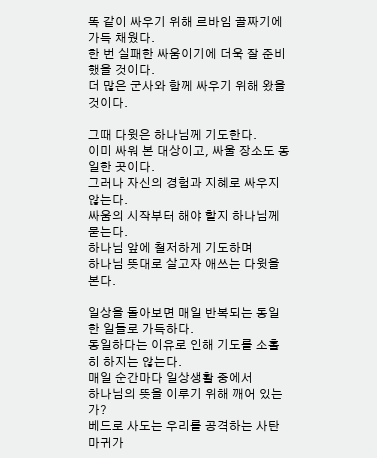똑 같이 싸우기 위해 르바임 골짜기에 가득 채웠다.
한 번 실패한 싸움이기에 더욱 잘 준비했을 것이다.
더 많은 군사와 함께 싸우기 위해 왔을 것이다.

그때 다윗은 하나님께 기도한다.
이미 싸워 본 대상이고, 싸울 장소도 동일한 곳이다.
그러나 자신의 경험과 지혜로 싸우지 않는다.
싸움의 시작부터 해야 할지 하나님께 묻는다.
하나님 앞에 철저하게 기도하며
하나님 뜻대로 살고자 애쓰는 다윗을 본다.

일상을 돌아보면 매일 반복되는 동일한 일들로 가득하다.
동일하다는 이유로 인해 기도를 소홀히 하지는 않는다.
매일 순간마다 일상생활 중에서
하나님의 뜻을 이루기 위해 깨어 있는가?
베드로 사도는 우리를 공격하는 사탄 마귀가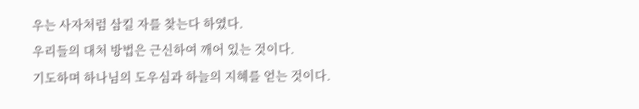우는 사자처럼 삼킬 자를 찾는다 하였다.
우리들의 대처 방법은 근신하여 깨어 있는 것이다.
기도하며 하나님의 도우심과 하늘의 지혜를 얻는 것이다.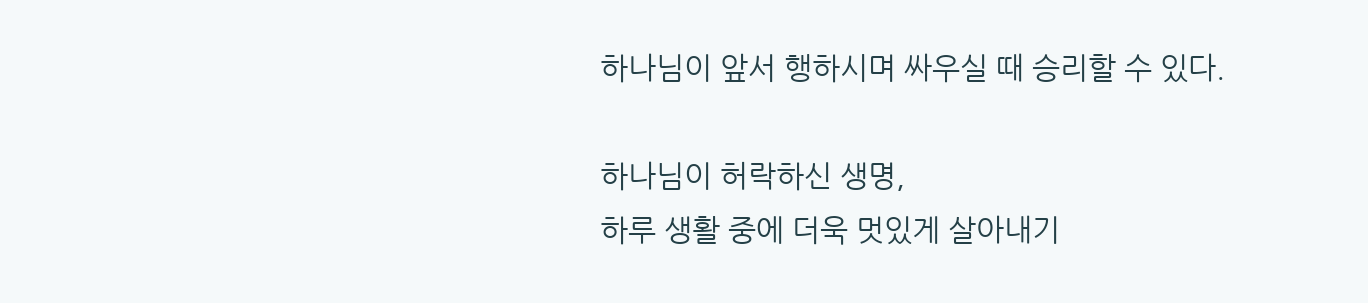하나님이 앞서 행하시며 싸우실 때 승리할 수 있다.

하나님이 허락하신 생명,
하루 생활 중에 더욱 멋있게 살아내기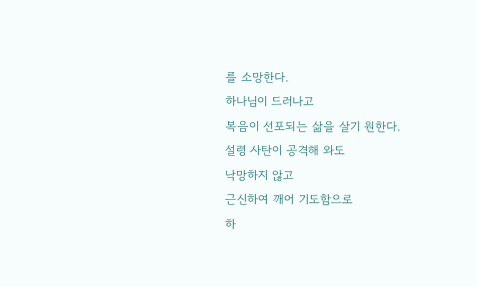를 소망한다.
하나님이 드러나고
복음이 선포되는 삶을 살기 원한다.
설령 사탄이 공격해 와도
낙망하지 않고
근신하여 깨어 기도함으로
하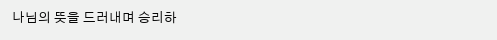나님의 뜻을 드러내며 승리하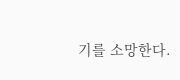기를 소망한다.